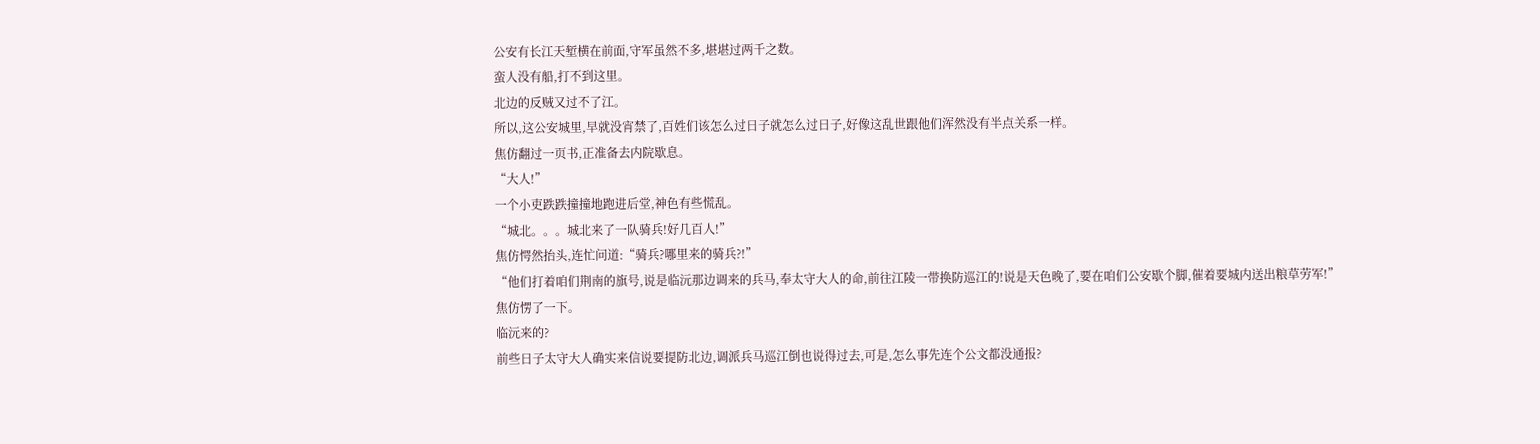公安有长江天堑横在前面,守军虽然不多,堪堪过两千之数。
蛮人没有船,打不到这里。
北边的反贼又过不了江。
所以,这公安城里,早就没宵禁了,百姓们该怎么过日子就怎么过日子,好像这乱世跟他们浑然没有半点关系一样。
焦仿翻过一页书,正准备去内院歇息。
“大人!”
一个小吏跌跌撞撞地跑进后堂,神色有些慌乱。
“城北。。。城北来了一队骑兵!好几百人!”
焦仿愕然抬头,连忙问道:“骑兵?哪里来的骑兵?!”
“他们打着咱们荆南的旗号,说是临沅那边调来的兵马,奉太守大人的命,前往江陵一带换防巡江的!说是天色晚了,要在咱们公安歇个脚,催着要城内送出粮草劳军!”
焦仿愣了一下。
临沅来的?
前些日子太守大人确实来信说要提防北边,调派兵马巡江倒也说得过去,可是,怎么事先连个公文都没通报?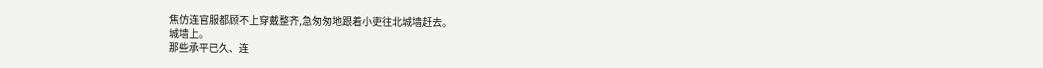焦仿连官服都顾不上穿戴整齐,急匆匆地跟着小吏往北城墙赶去。
城墙上。
那些承平已久、连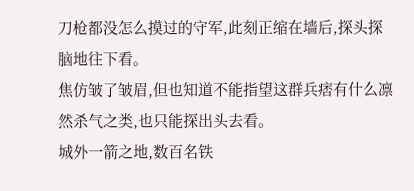刀枪都没怎么摸过的守军,此刻正缩在墙后,探头探脑地往下看。
焦仿皱了皱眉,但也知道不能指望这群兵痞有什么凛然杀气之类,也只能探出头去看。
城外一箭之地,数百名铁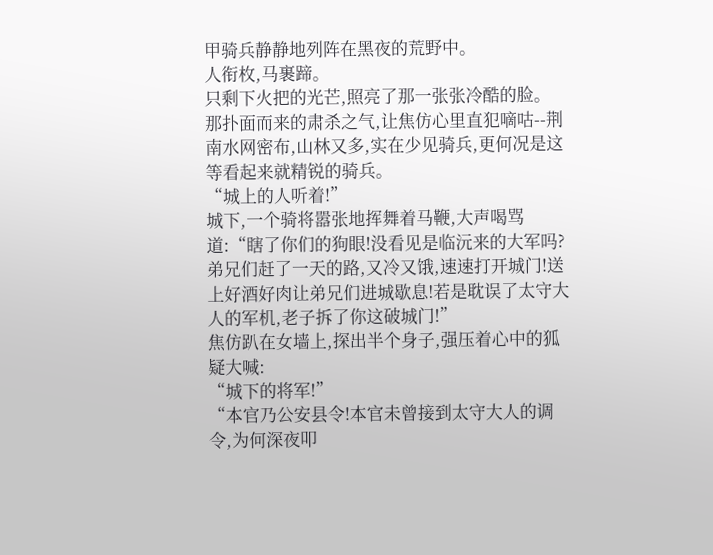甲骑兵静静地列阵在黑夜的荒野中。
人衔枚,马裹蹄。
只剩下火把的光芒,照亮了那一张张冷酷的脸。
那扑面而来的肃杀之气,让焦仿心里直犯嘀咕--荆南水网密布,山林又多,实在少见骑兵,更何况是这等看起来就精锐的骑兵。
“城上的人听着!”
城下,一个骑将嚣张地挥舞着马鞭,大声喝骂道:“瞎了你们的狗眼!没看见是临沅来的大军吗?弟兄们赶了一天的路,又冷又饿,速速打开城门!送上好酒好肉让弟兄们进城歇息!若是耽误了太守大人的军机,老子拆了你这破城门!”
焦仿趴在女墙上,探出半个身子,强压着心中的狐疑大喊:
“城下的将军!”
“本官乃公安县令!本官未曾接到太守大人的调令,为何深夜叩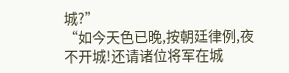城?”
“如今天色已晚,按朝廷律例,夜不开城!还请诸位将军在城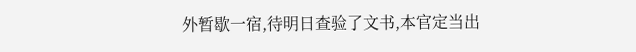外暂歇一宿,待明日查验了文书,本官定当出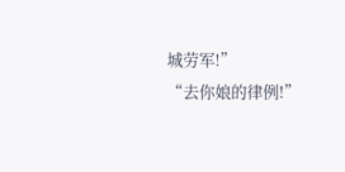城劳军!”
“去你娘的律例!”